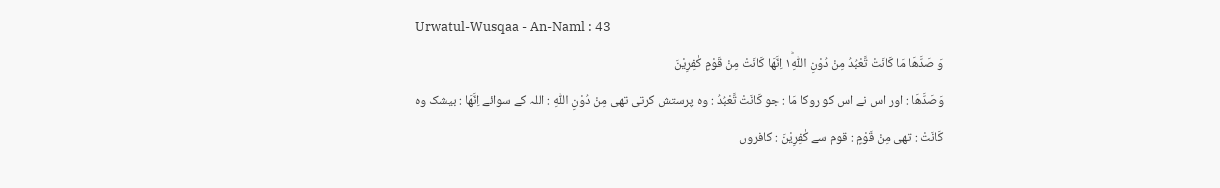Urwatul-Wusqaa - An-Naml : 43
وَ صَدَّهَا مَا كَانَتْ تَّعْبُدُ مِنْ دُوْنِ اللّٰهِ١ؕ اِنَّهَا كَانَتْ مِنْ قَوْمٍ كٰفِرِیْنَ
وَصَدَّهَا : اور اس نے اس کو روکا مَا : جو كَانَتْ تَّعْبُدُ : وہ پرستش کرتی تھی مِنْ دُوْنِ اللّٰهِ : اللہ کے سوائے اِنَّهَا : بیشک وہ كَانَتْ : تھی مِنْ قَوْمٍ : قوم سے كٰفِرِيْنَ : کافروں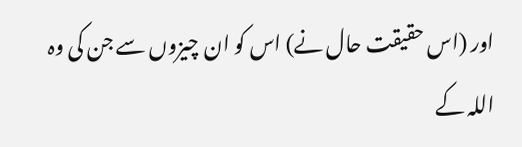اور (اس حقیقت حال نے) اس کو ان چیزوں سے جن کی وہ اللہ کے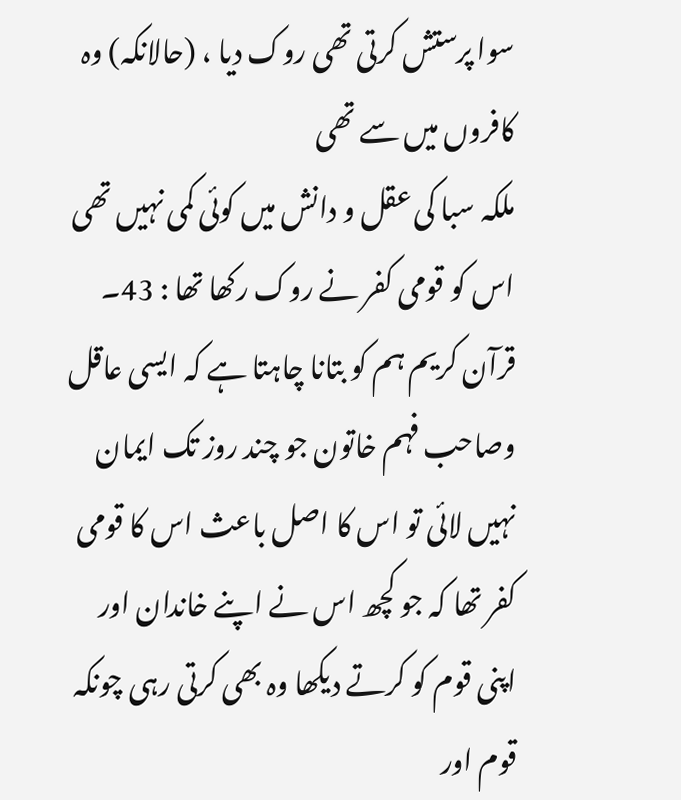سوا پرستش کرتی تھی روک دیا ، (حالانکہ) وہ کافروں میں سے تھی
ملکہ سبا کی عقل و دانش میں کوئی کمی نہیں تھی اس کو قومی کفر نے روک رکھا تھا : 43۔ قرآن کریم ہم کو بتانا چاہتا ہے کہ ایسی عاقل وصاحب فہم خاتون جو چند روز تک ایمان نہیں لائی تو اس کا اصل باعث اس کا قومی کفر تھا کہ جو کچھ اس نے اپنے خاندان اور اپنی قوم کو کرتے دیکھا وہ بھی کرتی رہی چونکہ قوم اور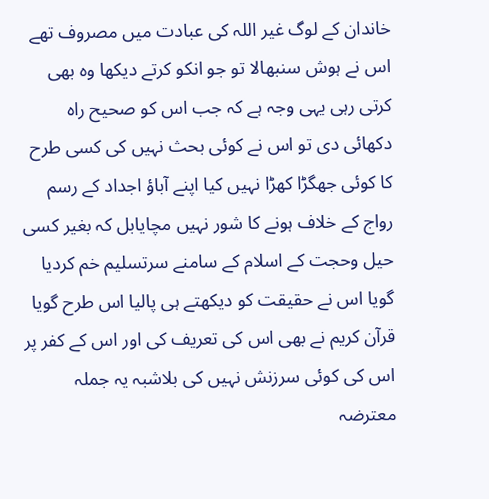خاندان کے لوگ غیر اللہ کی عبادت میں مصروف تھے اس نے ہوش سنبھالا تو جو انکو کرتے دیکھا وہ بھی کرتی رہی یہی وجہ ہے کہ جب اس کو صحیح راہ دکھائی دی تو اس نے کوئی بحث نہیں کی کسی طرح کا کوئی جھگڑا کھڑا نہیں کیا اپنے آباؤ اجداد کے رسم رواج کے خلاف ہونے کا شور نہیں مچایابل کہ بغیر کسی حیل وحجت کے اسلام کے سامنے سرتسلیم خم کردیا گویا اس نے حقیقت کو دیکھتے ہی پالیا اس طرح گویا قرآن کریم نے بھی اس کی تعریف کی اور اس کے کفر پر اس کی کوئی سرزنش نہیں کی بلاشبہ یہ جملہ معترضہ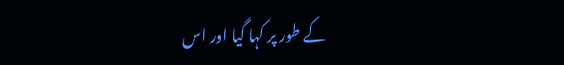کے طور پر کہا گیا اور اس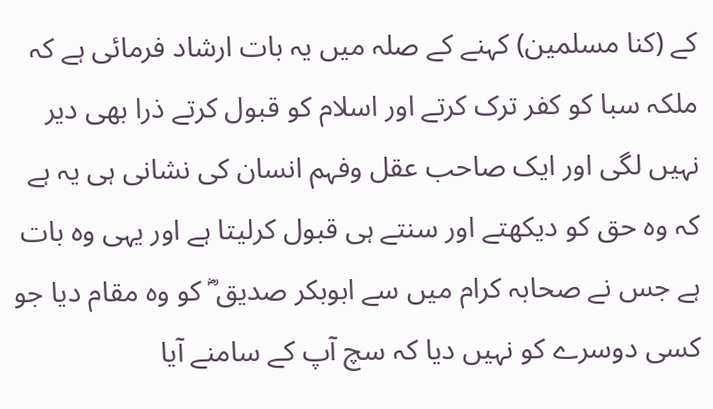کے (کنا مسلمین) کہنے کے صلہ میں یہ بات ارشاد فرمائی ہے کہ ملکہ سبا کو کفر ترک کرتے اور اسلام کو قبول کرتے ذرا بھی دیر نہیں لگی اور ایک صاحب عقل وفہم انسان کی نشانی ہی یہ ہے کہ وہ حق کو دیکھتے اور سنتے ہی قبول کرلیتا ہے اور یہی وہ بات ہے جس نے صحابہ کرام میں سے ابوبکر صدیق ؓ کو وہ مقام دیا جو کسی دوسرے کو نہیں دیا کہ سچ آپ کے سامنے آیا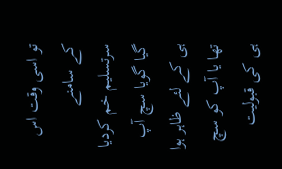تو اسی وقت اس کے سامنے سرتسلیم خم کردیا گیا گویا سچ آپ ہی کے لئے ظاہر ہوا تھا یا آپ کو سچ ہی کی قبولیت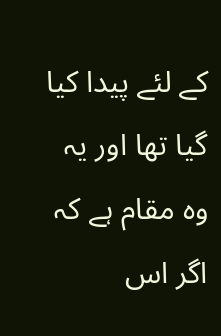کے لئے پیدا کیا گیا تھا اور یہ وہ مقام ہے کہ اگر اس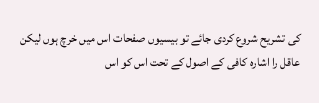کی تشریح شروع کردی جائے تو بیسیوں صفحات اس میں خرچ ہوں لیکن عاقل را اشارہ کافی کے اصول کے تحت اس کو اس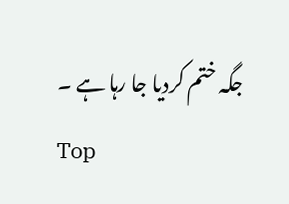جگہ ختم کردیا جا رہا ہے ۔
Top